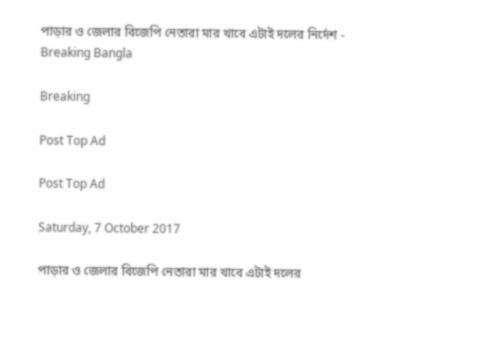পাড়ার ও জেলার বিজেপি নেতারা মার খাবে এটাই দলের নির্দেশ - Breaking Bangla

Breaking

Post Top Ad

Post Top Ad

Saturday, 7 October 2017

পাড়ার ও জেলার বিজেপি নেতারা মার খাবে এটাই দলের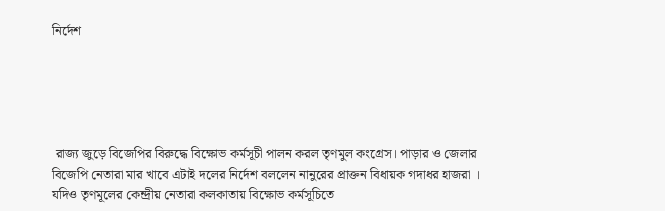নির্দেশ





 রাজ‍্য জুড়ে বিজেপির বিরুদ্ধে বিক্ষোভ কর্মসূচী পালন করল তৃণমুল কংগ্ৰেস। পাড়ার ও জেলার বিজেপি নেতারা মার খাবে এটাই দলের নির্দেশ বললেন নানুরের প্রাক্তন বিধায়ক গদাধর হাজরা । যদিও তৃণমূলের কেন্দ্রীয় নেতারা কলকাতায় বিক্ষোভ কর্মসূচিতে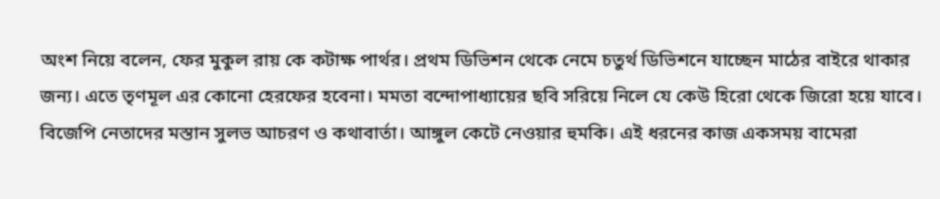অংশ নিয়ে বলেন, ফের মুকুল রায় কে কটাক্ষ পার্থর। প্রথম ডিভিশন থেকে নেমে চতুর্থ ডিভিশনে যাচ্ছেন মাঠের বাইরে থাকার জন্য। এতে তৃণমূল এর কোনো হেরফের হবেনা। মমতা বন্দোপাধ্যায়ের ছবি সরিয়ে নিলে যে কেউ হিরো থেকে জিরো হয়ে যাবে। বিজেপি নেতাদের মস্তান সুলভ আচরণ ও কথাবার্তা। আঙ্গুল কেটে নেওয়ার হুমকি। এই ধরনের কাজ একসময় বামেরা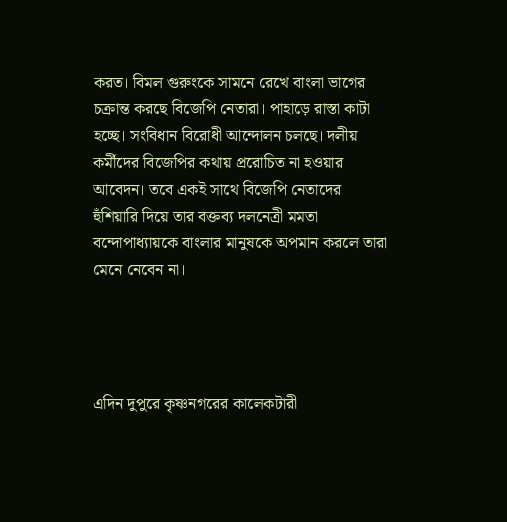করত। বিমল গুরুংকে সামনে রেখে বাংলা ভাগের চক্রান্ত করছে বিজেপি নেতারা। পাহাড়ে রাস্তা কাটা হচ্ছে। সংবিধান বিরোধী আন্দোলন চলছে। দলীয় কর্মীদের বিজেপির কথায় প্ররোচিত না হওয়ার আবেদন। তবে একই সাথে বিজেপি নেতাদের হুঁশিয়ারি দিয়ে তার বক্তব্য দলনেত্রী মমতা বন্দোপাধ্যায়কে বাংলার মানুষকে অপমান করলে তারা মেনে নেবেন না।




এদিন দুপুরে কৃষ্ণনগরের কালেকটারী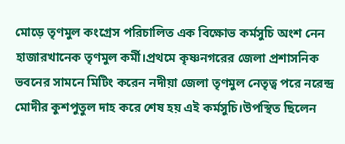মোড়ে তৃণমুল কংগ্ৰেস পরিচালিত এক বিক্ষোভ কর্মসুচি অংশ নেন হাজারখানেক তৃণমুল কর্মী।প্রথমে কৃষ্ণনগরের জেলা প্রশাসনিক ভবনের সামনে মিটিং করেন নদীয়া জেলা তৃণমুল নেতৃত্ব পরে নরেন্দ্র মোদীর কুশপুতুল দাহ করে শেষ হয় এই কর্মসুচি।উপস্থিত ছিলেন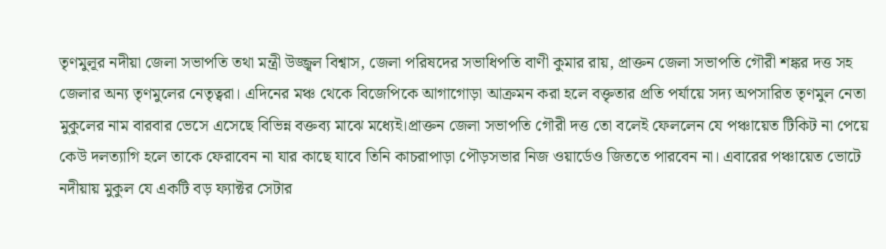তৃণমুলূর নদীয়া জেলা সভাপতি তথা মন্ত্রী উজ্জ্বল বিশ্বাস, জেলা পরিষদের সভাধিপতি বাণী কুমার রায়, প্রাক্তন জেলা সভাপতি গৌরী শঙ্কর দত্ত সহ জেলার অন‍্য তৃণমুলের নেতৃত্বরা। এদিনের মঞ্চ থেকে বিজেপিকে আগাগোড়া আক্রমন করা হলে বক্তৃতার প্রতি পর্যায়ে সদ‍্য অপসারিত তৃণমুল নেতা মুকুলের নাম বারবার ভেসে এসেছে বিভিন্ন বক্তব‍্য মাঝে মধ‍্যেই।প্রাক্তন জেলা সভাপতি গৌরী দত্ত তো বলেই ফেললেন যে পঞ্চায়েত টিকিট না পেয়ে কেউ দলত‍্যাগি হলে তাকে ফেরাবেন না যার কাছে যাবে তিনি কাচরাপাড়া পৌড়সভার নিজ ওয়ার্ডেও জিততে পারবেন না। এবারের পঞ্চায়েত ভোটে নদীয়ায় মুকুল যে একটি বড় ফ‍্যাক্টর সেটার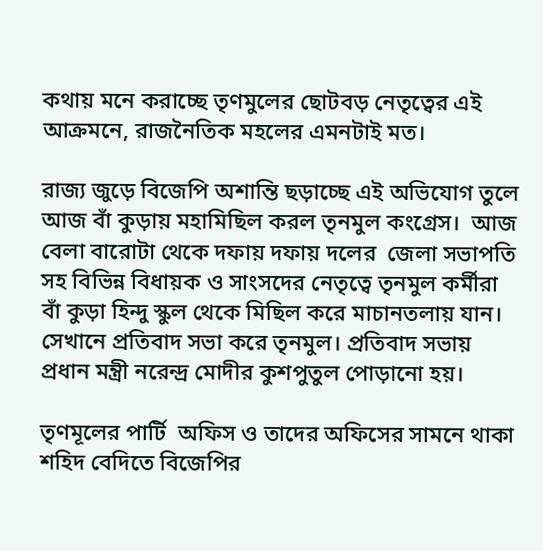কথায় মনে করাচ্ছে তৃণমুলের ছোটবড় নেতৃত্বের এই আক্রমনে, রাজনৈতিক মহলের এমনটাই মত।

রাজ্য জুড়ে বিজেপি অশান্তি ছড়াচ্ছে এই অভিযোগ তুলে আজ বাঁ কুড়ায় মহামিছিল করল তৃনমুল কংগ্রেস।  আজ বেলা বারোটা থেকে দফায় দফায় দলের  জেলা সভাপতি সহ বিভিন্ন বিধায়ক ও সাংসদের নেতৃত্বে তৃনমুল কর্মীরা বাঁ কুড়া হিন্দু স্কুল থেকে মিছিল করে মাচানতলায় যান।  সেখানে প্রতিবাদ সভা করে তৃনমুল। প্রতিবাদ সভায় প্রধান মন্ত্রী নরেন্দ্র মোদীর কুশপুতুল পোড়ানো হয়।

তৃণমূলের পার্টি  অফিস ও তাদের অফিসের সামনে থাকা শহিদ বেদিতে বিজেপির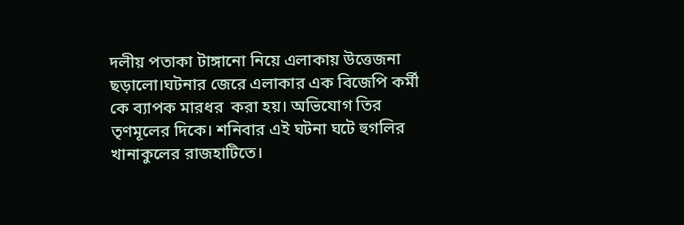দলীয় পতাকা টাঙ্গানো নিয়ে এলাকায় উত্তেজনা ছড়ালো।ঘটনার জেরে এলাকার এক বিজেপি কর্মী কে ব্যাপক মারধর  করা হয়। অভিযোগ তির তৃণমূলের দিকে। শনিবার এই ঘটনা ঘটে হুগলির খানাকুলের রাজহাটিতে।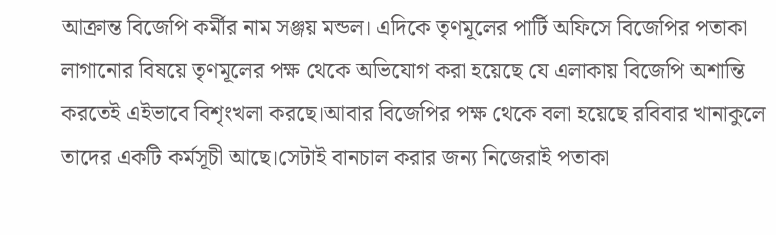আক্রান্ত বিজেপি কর্মীর নাম সঞ্জয় মন্ডল। এদিকে তৃণমূলের পার্টি অফিসে বিজেপির পতাকা লাগানোর বিষয়ে তৃণমূলের পক্ষ থেকে অভিযোগ করা হয়েছে যে এলাকায় বিজেপি অশান্তি করতেই এইভাবে বিশৃংখলা করছে।আবার বিজেপির পক্ষ থেকে বলা হয়েছে রবিবার খানাকুলে তাদের একটি কর্মসূচী আছে।সেটাই বানচাল করার জন্য নিজেরাই পতাকা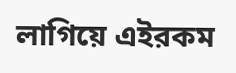লাগিয়ে এইরকম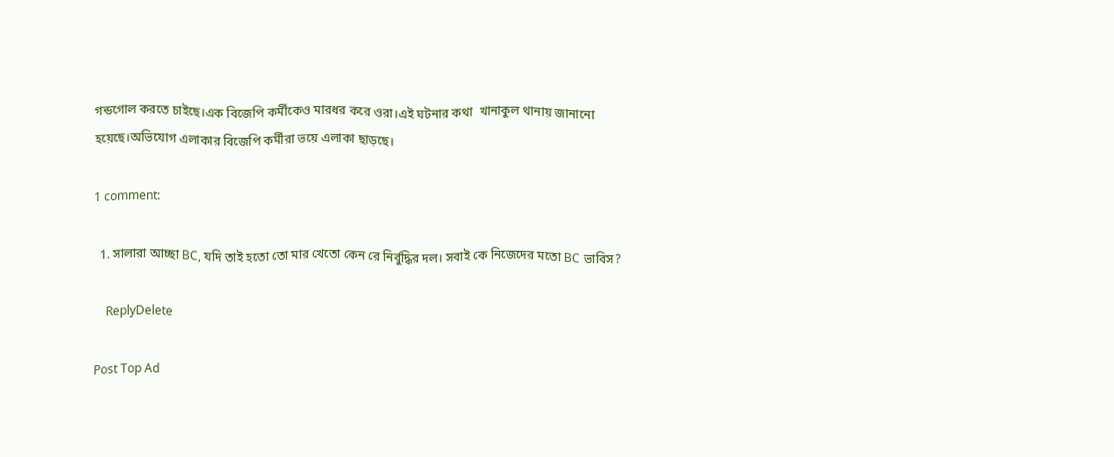গন্ডগোল করতে চাইছে।এক বিজেপি কর্মীকেও মারধর করে ওরা।এই ঘটনার কথা  খানাকুল থানায় জানানো হয়েছে।অভিযোগ এলাকার বিজেপি কর্মীরা ভয়ে এলাকা ছাড়ছে।

1 comment:

  1. সালারা আচ্ছা BC, যদি তাই হতো তো মার খেতো কেন রে নির্বুদ্ধির দল। সবাই কে নিজেদের মতো BC ভাবিস?

    ReplyDelete

Post Top Ad